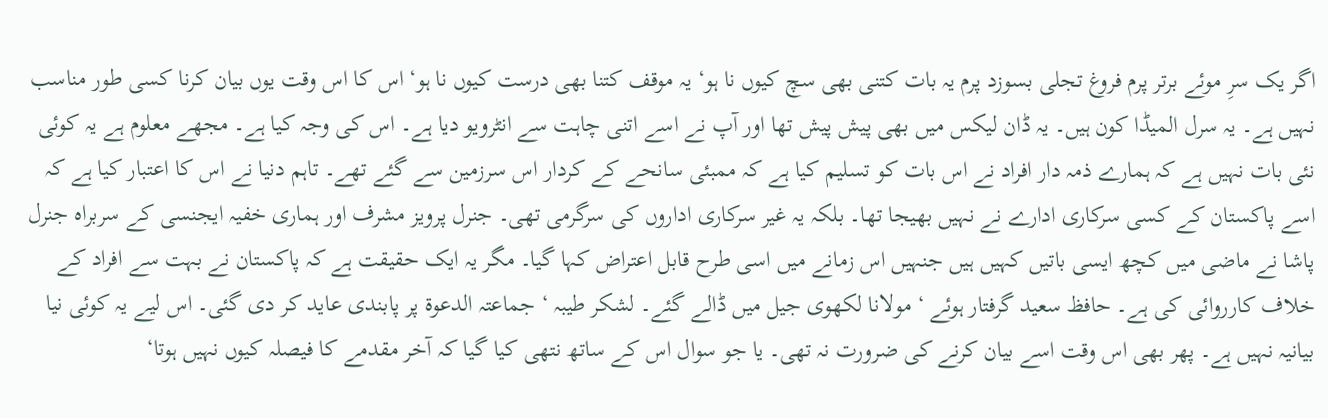اگر یک سرِ موئے برتر پرم فروغ تجلی بسوزد پرم یہ بات کتنی بھی سچ کیوں نا ہو‘ یہ موقف کتنا بھی درست کیوں نا ہو‘ اس کا اس وقت یوں بیان کرنا کسی طور مناسب نہیں ہے۔ یہ سرل المیڈا کون ہیں۔ یہ ڈان لیکس میں بھی پیش پیش تھا اور آپ نے اسے اتنی چاہت سے انٹرویو دیا ہے۔ اس کی وجہ کیا ہے۔ مجھے معلوم ہے یہ کوئی نئی بات نہیں ہے کہ ہمارے ذمہ دار افراد نے اس بات کو تسلیم کیا ہے کہ ممبئی سانحے کے کردار اس سرزمین سے گئے تھے۔ تاہم دنیا نے اس کا اعتبار کیا ہے کہ اسے پاکستان کے کسی سرکاری ادارے نے نہیں بھیجا تھا۔ بلکہ یہ غیر سرکاری اداروں کی سرگرمی تھی۔ جنرل پرویز مشرف اور ہماری خفیہ ایجنسی کے سربراہ جنرل پاشا نے ماضی میں کچھ ایسی باتیں کہیں ہیں جنہیں اس زمانے میں اسی طرح قابل اعتراض کہا گیا۔ مگر یہ ایک حقیقت ہے کہ پاکستان نے بہت سے افراد کے خلاف کارروائی کی ہے۔ حافظ سعید گرفتار ہوئے ‘ مولانا لکھوی جیل میں ڈالے گئے۔ لشکر طیبہ ‘ جماعتہ الدعوۃ پر پابندی عاید کر دی گئی۔ اس لیے یہ کوئی نیا بیانیہ نہیں ہے۔ پھر بھی اس وقت اسے بیان کرنے کی ضرورت نہ تھی۔ یا جو سوال اس کے ساتھ نتھی کیا گیا کہ آخر مقدمے کا فیصلہ کیوں نہیں ہوتا‘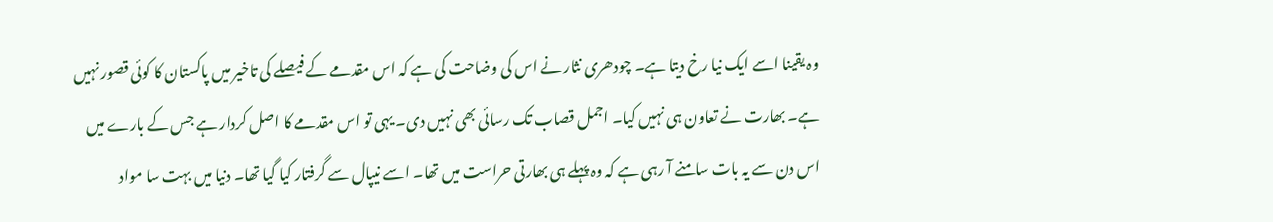وہ یقینا اسے ایک نیا رخ دیتا ہے۔ چودھری نثار نے اس کی وضاحت کی ہے کہ اس مقدمے کے فیصلے کی تاخیر میں پاکستان کا کوئی قصور نہیں ہے۔ بھارت نے تعاون ہی نہیں کیا۔ اجمل قصاب تک رسائی بھی نہیں دی۔ یہی تو اس مقدمے کا اصل کردار ہے جس کے بارے میں اس دن سے یہ بات سامنے آ رہی ہے کہ وہ پہلے ہی بھارتی حراست میں تھا۔ اسے نیپال سے گرفتار کیا گیا تھا۔ دنیا میں بہت سا مواد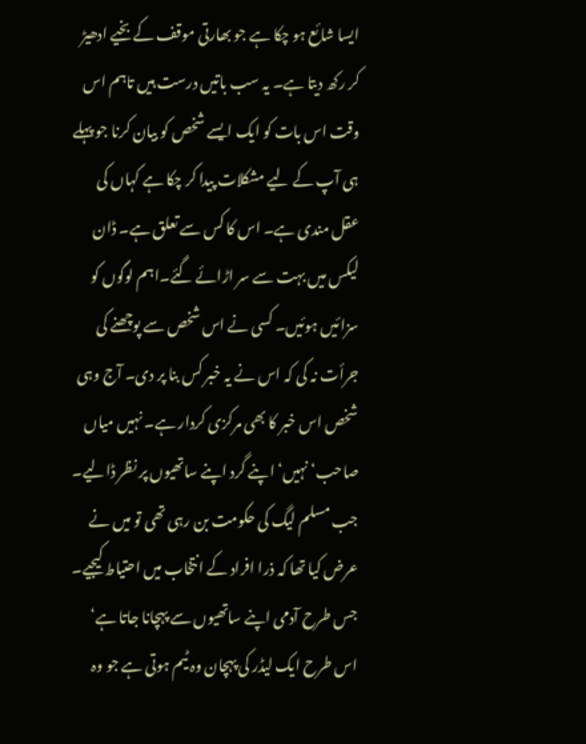ایسا شائع ہو چکا ہے جو بھارتی موقف کے بخیے ادھیڑ کر رکھ دیتا ہے۔ یہ سب باتیں درست ہیں تاہم اس وقت اس بات کو ایک ایسے شخص کو بیان کرنا جو پہلے ہی آپ کے لیے مشکلات پیدا کر چکا ہے کہاں کی عقل مندی ہے۔ اس کا کس سے تعلق ہے۔ ڈان لیکس میں بہت سے سر اڑائے گئے۔اہم لوگوں کو سزائیں ہوئیں۔ کسی نے اس شخص سے پوچھنے کی جرأت نہ کی کہ اس نے یہ خبر کس بنا پر دی۔ آج وہی شخص اس خبر کا بھی مرکزی کردار ہے۔ نہیں میاں صاحب‘ نہیں‘ اپنے گرد اپنے ساتھیوں پر نظر ڈالیے۔ جب مسلم لیگ کی حکومت بن رہی تھی تو میں نے عرض کیا تھا کہ ذرا افراد کے انتخاب میں احتیاط کیجیے۔ جس طرح آدمی اپنے ساتھیوں سے پہچانا جاتا ہے‘ اس طرح ایک لیڈر کی پہچان وہ ٹیم ہوتی ہے جو وہ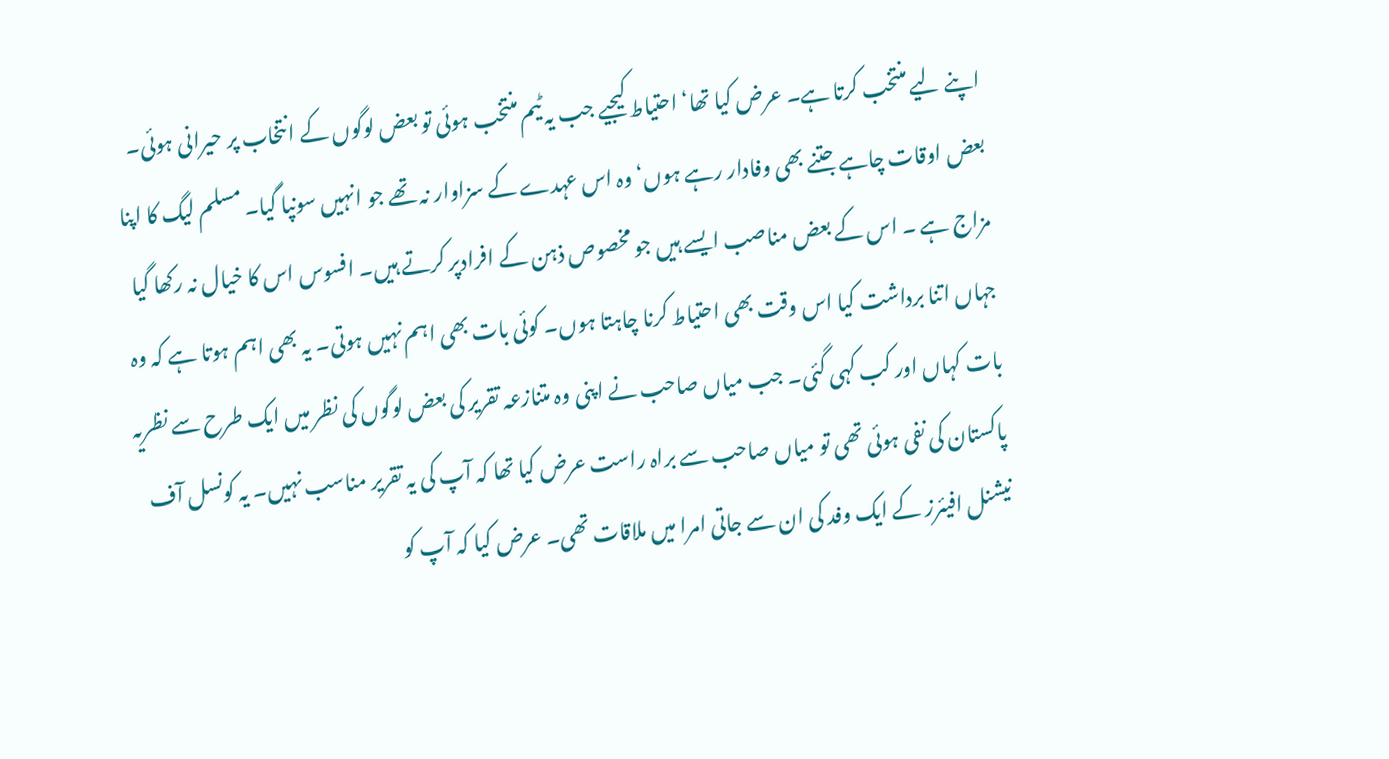اپنے لیے منتخب کرتا ہے۔ عرض کیا تھا‘ احتیاط کیجیے جب یہ ٹیم منتخب ہوئی تو بعض لوگوں کے انتخاب پر حیرانی ہوئی۔ بعض اوقات چاہے جتنے بھی وفادار رہے ہوں‘ وہ اس عہدے کے سزاوار نہ تھے جو انہیں سونپا گیا۔ مسلم لیگ کا اپنا مزاج ہے ۔ اس کے بعض مناصب ایسے ہیں جو مخصوص ذہن کے افرادپر کرتے ہیں۔ افسوس اس کا خیال نہ رکھا گیا جہاں اتنا برداشت کیا اس وقت بھی احتیاط کرنا چاہتا ہوں۔ کوئی بات بھی اہم نہیں ہوتی۔ یہ بھی اہم ہوتا ہے کہ وہ بات کہاں اور کب کہی گئی۔ جب میاں صاحب نے اپنی وہ متنازعہ تقریر کی بعض لوگوں کی نظر میں ایک طرح سے نظریہ پاکستان کی نفی ہوئی تھی تو میاں صاحب سے براہ راست عرض کیا تھا کہ آپ کی یہ تقریر مناسب نہیں۔ یہ کونسل آف نیشنل افیئرز کے ایک وفد کی ان سے جاتی امرا میں ملاقات تھی۔ عرض کیا کہ آپ کو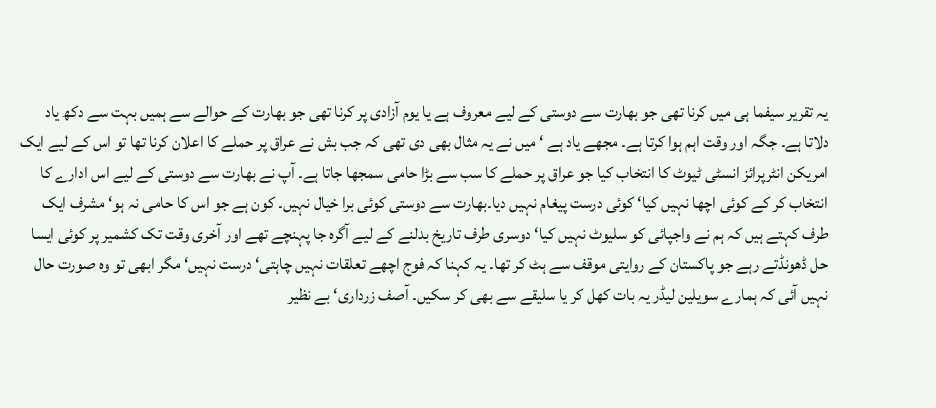یہ تقریر سیفما ہی میں کرنا تھی جو بھارت سے دوستی کے لیے معروف ہے یا یوم آزادی پر کرنا تھی جو بھارت کے حوالے سے ہمیں بہت سے دکھ یاد دلاتا ہے۔ جگہ اور وقت اہم ہوا کرتا ہے۔ مجھے یاد ہے ‘ میں نے یہ مثال بھی دی تھی کہ جب بش نے عراق پر حملے کا اعلان کرنا تھا تو اس کے لیے ایک امریکن انٹرپرائز انسٹی ٹیوٹ کا انتخاب کیا جو عراق پر حملے کا سب سے بڑا حامی سمجھا جاتا ہے۔ آپ نے بھارت سے دوستی کے لیے اس ادارے کا انتخاب کر کے کوئی اچھا نہیں کیا‘ کوئی درست پیغام نہیں دیا۔بھارت سے دوستی کوئی برا خیال نہیں۔ کون ہے جو اس کا حامی نہ ہو‘ مشرف ایک طرف کہتے ہیں کہ ہم نے واجپائی کو سلیوٹ نہیں کیا‘ دوسری طرف تاریخ بدلنے کے لیے آگرہ جا پہنچے تھے اور آخری وقت تک کشمیر پر کوئی ایسا حل ڈھونڈتے رہے جو پاکستان کے روایتی موقف سے ہٹ کر تھا۔ یہ کہنا کہ فوج اچھے تعلقات نہیں چاہتی‘ درست نہیں‘ مگر ابھی تو وہ صورت حال نہیں آئی کہ ہمارے سویلین لیڈر یہ بات کھل کر یا سلیقے سے بھی کر سکیں۔ آصف زرداری‘ بے نظیر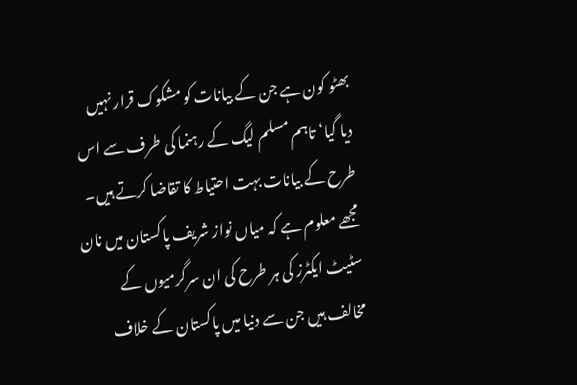بھٹو کون ہے جن کے بیانات کو مشکوک قرار نہیں دیا گیا‘ تاہم مسلم لیگ کے رہنما کی طرف سے اس طرح کے بیانات بہت احتیاط کا تقاضا کرتے ہیں۔ مجھے معلوم ہے کہ میاں نواز شریف پاکستان میں نان سٹیٹ ایکٹرز کی ہر طرح کی ان سرگرمیوں کے مخالف ہیں جن سے دنیا میں پاکستان کے خلاف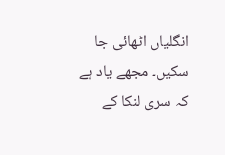انگلیاں اٹھائی جا سکیں۔ مجھے یاد ہے کہ سری لنکا کے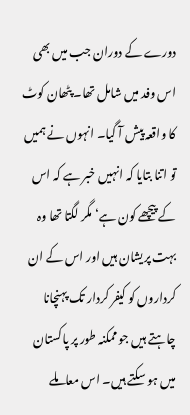دورے کے دوران جب میں بھی اس وفد میں شامل تھا۔ پٹھان کوٹ کا واقعہ پیش آ گیا۔ انہوں نے ہمیں تو اتنا بتایا کہ انہیں خبر ہے کہ اس کے پیچھے کون ہے‘ مگر لگتا تھا وہ بہت پریشان ہیں اور اس کے ان کرداروں کو کیفر کردار تک پہنچانا چاہتے ہیں جو ممکنہ طور پر پاکستان میں ہو سکتے ہیں۔ اس معاملے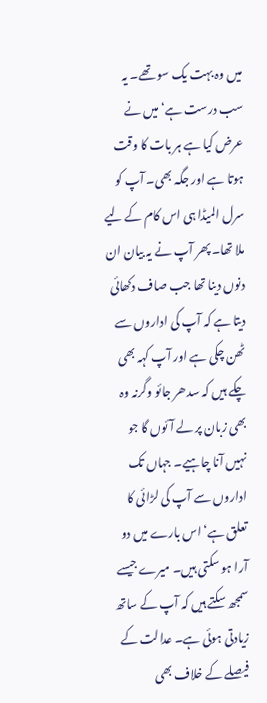میں وہ بہت یک سو تھے۔ یہ سب درست ہے‘ میں نے عرض کیا ہے ہر بات کا وقت ہوتا ہے اور جگہ بھی۔ آپ کو سرل المیڈا ہی اس کام کے لیے ملا تھا۔ پھر آپ نے یہ بیان ان دنوں دینا تھا جب صاف دکھائی دیتا ہے کہ آپ کی اداروں سے ٹھن چکی ہے اور آپ کہہ بھی چکے ہیں کہ سدھر جائو وگرنہ وہ بھی زبان پر لے آئوں گا جو نہیں آنا چاہیے۔ جہاں تک اداروں سے آپ کی لڑائی کا تعلق ہے‘ اس بارے میں دو آرا ہو سکتی ہیں۔ میرے جیسے سمجھ سکتے ہیں کہ آپ کے ساتھ زیادتی ہوئی ہے۔ عدالت کے فیصلے کے خلاف بھی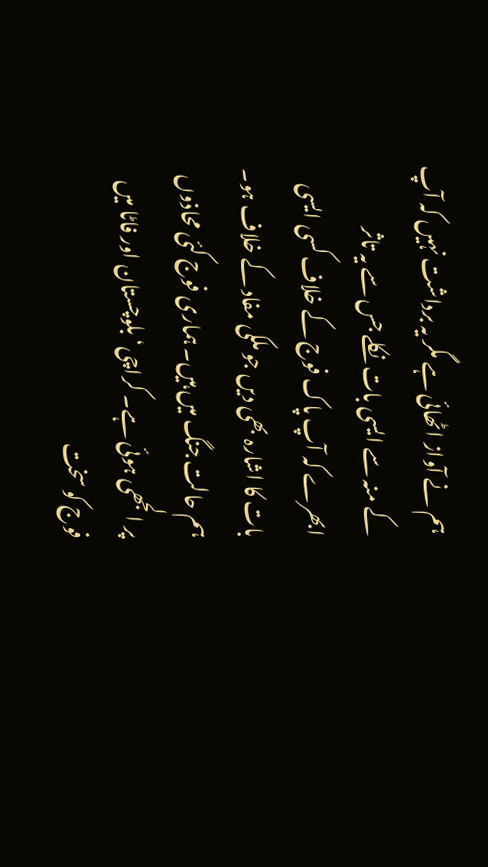ہم نے آواز اٹھائی ہے مگر یہ برداشت نہیں کہ آپ کے منہ سے ایسی بات نکلے جس سے یہ تاثر ابھرے کہ آپ پاک فوج کے خلاف کسی ایسی بات کا اشارہ بھی دیں جو ملکی مفاد کے خلاف ہو۔ ہم حالت جنگ میں ہیں۔ ہماری فوج کئی محاذوں پر الجھی ہوئی ہے۔ کراچی‘ بلوچستان اور فاٹا میں فوج کو سخت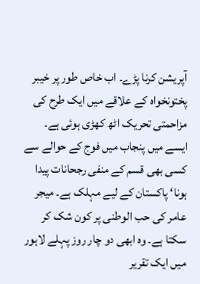آپریشن کرنا پڑے۔ اب خاص طور پر خیبر پختونخواہ کے علاقے میں ایک طرح کی مزاحمتی تحریک اٹھ کھڑی ہوئی ہے۔ ایسے میں پنجاب میں فوج کے حوالے سے کسی بھی قسم کے منفی رجحانات پیدا ہونا‘ پاکستان کے لیے مہلک ہے۔ میجر عامر کی حب الوطنی پر کون شک کر سکتا ہے۔ وہ ابھی دو چار روز پہلے لاہور میں ایک تقریر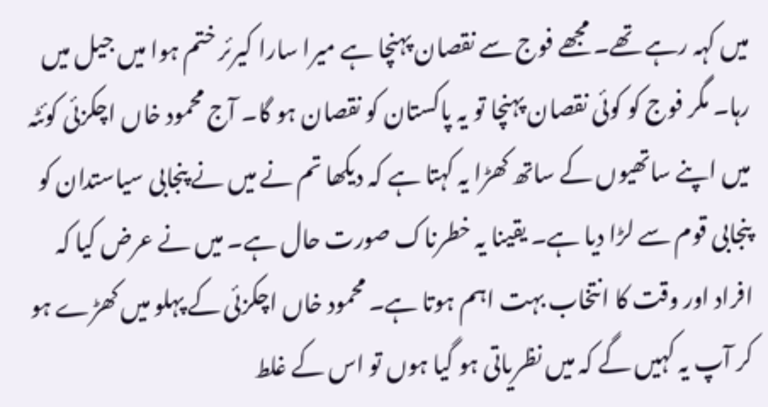میں کہہ رہے تھے۔ مجھے فوج سے نقصان پہنچا ہے میرا سارا کیرئر ختم ہوا میں جیل میں رہا۔ مگر فوج کو کوئی نقصان پہنچا تو یہ پاکستان کو نقصان ہو گا۔ آج محمود خاں اچکزئی کوئٹہ میں اپنے ساتھیوں کے ساتھ کھڑا یہ کہتا ہے کہ دیکھا تم نے میں نے پنجابی سیاستدان کو پنجابی قوم سے لڑا دیا ہے۔ یقینا یہ خطرناک صورت حال ہے۔ میں نے عرض کیا کہ افراد اور وقت کا انتخاب بہت اہم ہوتا ہے۔ محمود خاں اچکزئی کے پہلو میں کھڑے ہو کر آپ یہ کہیں گے کہ میں نظریاتی ہو گیا ہوں تو اس کے غلط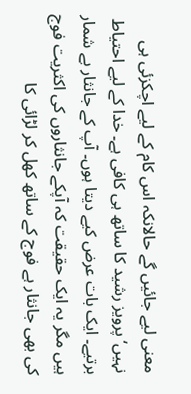معنی لیے جائیں گے حالانکہ اس کام کے لیے اچکزئی ہی نہیں‘ پرویز رشید کا ساتھ ہی کافی ہے۔ خدا کے لیے احتیاط برتیے۔ ایک بات عرض کیے دیتا ہوں۔ آپ کے جانثار بے شمار ہیں مگر یہ ایک حقیقت کہ آپکے جانثاروں کی اکثریت فوج کی بھی جانثار ہے فوج کے ساتھ کھل کر لڑائی کا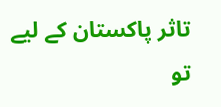تاثر پاکستان کے لیے تو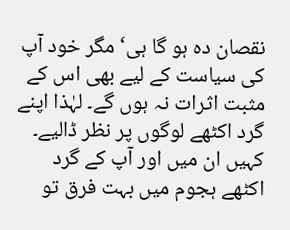نقصان دہ ہو گا ہی‘ مگر خود آپ کی سیاست کے لیے بھی اس کے مثبت اثرات نہ ہوں گے۔ لہٰذا اپنے گرد اکٹھے لوگوں پر نظر ڈالیے۔ کہیں ان میں اور آپ کے گرد اکٹھے ہجوم میں بہت فرق تو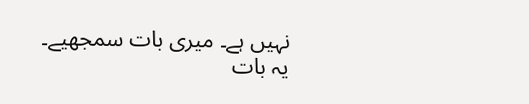نہیں ہے۔ میری بات سمجھیے۔ یہ بات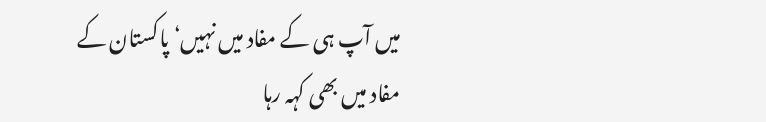میں آپ ہی کے مفاد میں نہیں‘ پاکستان کے مفاد میں بھی کہہ رہا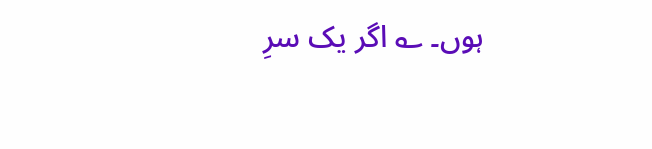ہوں۔ ؎ اگر یک سرِ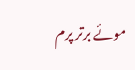موئے برتر پرم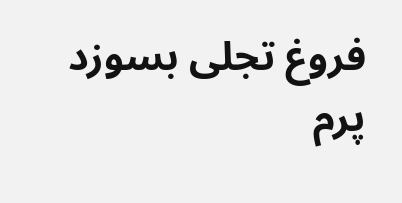فروغ تجلی بسوزد پرم